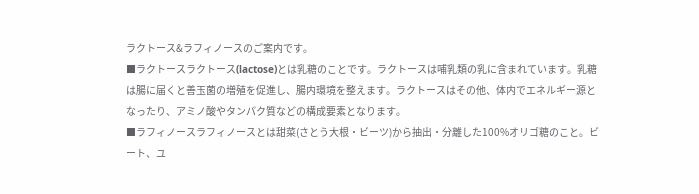ラクトース&ラフィノースのご案内です。
■ラクトースラクトース(lactose)とは乳糖のことです。ラクトースは哺乳類の乳に含まれています。乳糖は腸に届くと善玉菌の増殖を促進し、腸内環境を整えます。ラクトースはその他、体内でエネルギー源となったり、アミノ酸やタンパク質などの構成要素となります。
■ラフィノースラフィノースとは甜菜(さとう大根・ビーツ)から抽出・分離した100%オリゴ糖のこと。ビート、ユ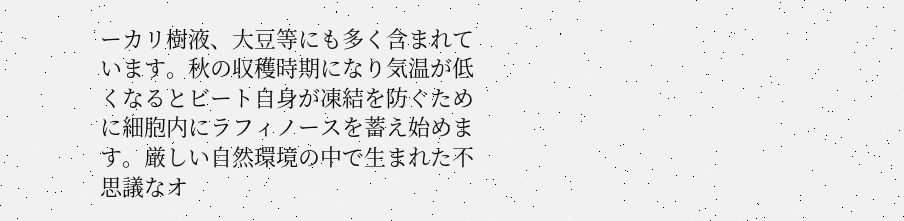ーカリ樹液、大豆等にも多く含まれています。秋の収穫時期になり気温が低くなるとビート自身が凍結を防ぐために細胞内にラフィノースを蓄え始めます。厳しい自然環境の中で生まれた不思議なオ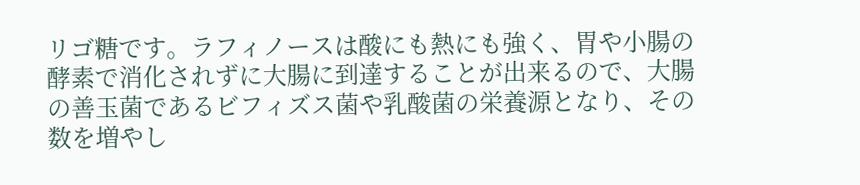リゴ糖です。ラフィノースは酸にも熱にも強く、胃や小腸の酵素で消化されずに大腸に到達することが出来るので、大腸の善玉菌であるビフィズス菌や乳酸菌の栄養源となり、その数を増やし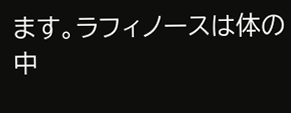ます。ラフィノースは体の中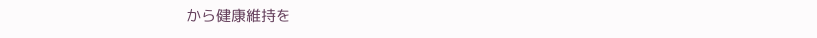から健康維持を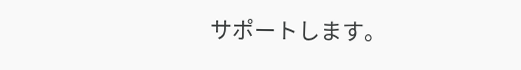サポートします。